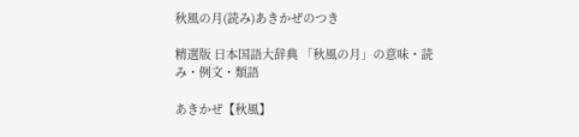秋風の月(読み)あきかぜのつき

精選版 日本国語大辞典 「秋風の月」の意味・読み・例文・類語

あきかぜ【秋風】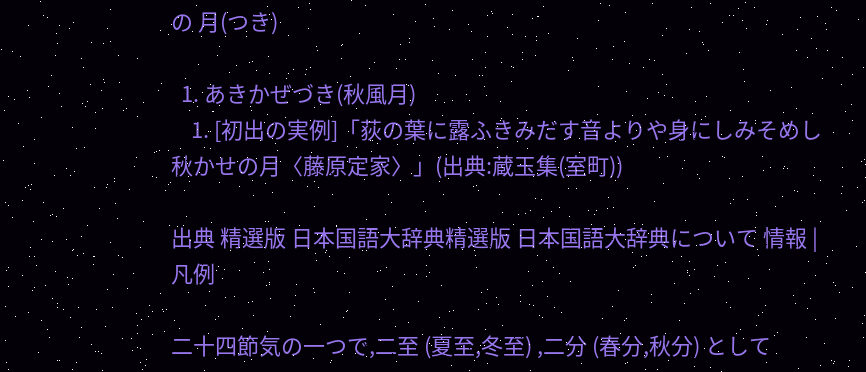の 月(つき)

  1. あきかぜづき(秋風月)
    1. [初出の実例]「荻の葉に露ふきみだす音よりや身にしみそめし秋かせの月〈藤原定家〉」(出典:蔵玉集(室町))

出典 精選版 日本国語大辞典精選版 日本国語大辞典について 情報 | 凡例

二十四節気の一つで,二至 (夏至,冬至) ,二分 (春分,秋分) として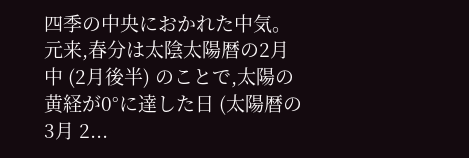四季の中央におかれた中気。元来,春分は太陰太陽暦の2月中 (2月後半) のことで,太陽の黄経が0°に達した日 (太陽暦の3月 2...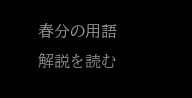春分の用語解説を読む